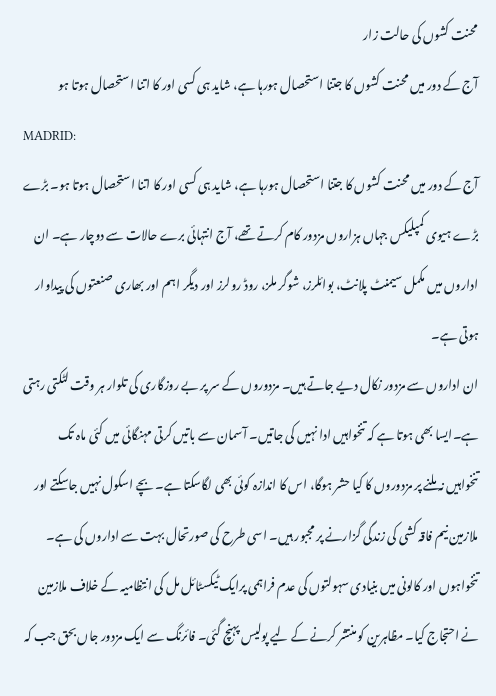محنت کشوں کی حالت زار
آج کے دور میں محنت کشوں کا جتنا استحصال ہورہا ہے، شاید ہی کسی اور کا اتنا استحصال ہوتا ہو
MADRID:
آج کے دور میں محنت کشوں کا جتنا استحصال ہورہا ہے، شاید ہی کسی اور کا اتنا استحصال ہوتا ہو۔ بڑے بڑے ہیوی کمپلیکس جہاں ہزاروں مزدور کام کرتے تھے، آج انتہائی برے حالات سے دوچار ہے۔ ان اداروں میں مکمل سیمنٹ پلانٹ، بوائلرز، شوگر ملز، روڈ رولرز اور دیگر اہم اور بھاری صنعتوں کی پیداوار ہوتی ہے۔
ان اداروں سے مزدور نکال دیے جاتے ہیں۔ مزدوروں کے سر پر بے روزگاری کی تلوار ہر وقت لٹکتی رہتی ہے۔ایسا بھی ہوتا ہے کہ تنخواہیں ادا نہیں کی جاتیں۔ آسمان سے باتیں کرتی مہنگائی میں کئی ماہ تک تنخواہیں نہ ملنے پر مزدوروں کا کیا حشر ہوگا، اس کا اندازہ کوئی بھی لگاسکتا ہے۔ بچے اسکول نہیں جاسکتے اور ملازمین نیم فاقہ کشی کی زندگی گزارنے پر مجبور ہیں۔ اسی طرح کی صورتحال بہت سے اداروں کی ہے۔
تنخواہوں اور کالونی میں بنیادی سہولتوں کی عدم فراہمی پرایک ٹیکسٹائل مل کی انتظامیہ کے خلاف ملازمین نے احتجاج کیا۔ مظاہرین کو منتشر کرنے کے لیے پولیس پہنچ گئی۔ فائرنگ سے ایک مزدور جاں بحق جب کہ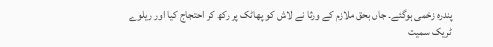پندرہ زخمی ہوگئے۔ جاں بحق ملازم کے ورثا نے لاش کو پھاٹک پر رکھ کر احتجاج کیا اور ریلوے ٹریک سمیت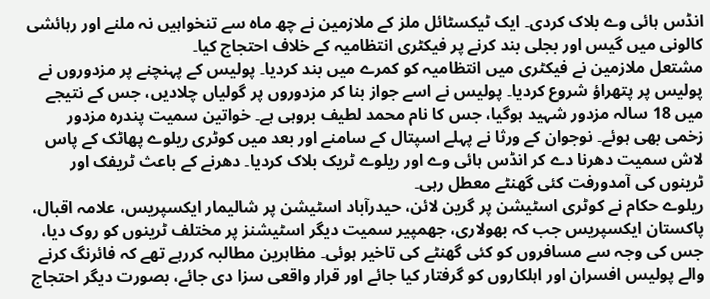انڈس ہائی وے بلاک کردی۔ ایک ٹیکسٹائل ملز کے ملازمین نے چھ ماہ سے تنخواہیں نہ ملنے اور رہائشی کالونی میں گیس اور بجلی بند کرنے پر فیکٹری انتظامیہ کے خلاف احتجاج کیا۔
مشتعل ملازمین نے فیکٹری میں انتظامیہ کو کمرے میں بند کردیا۔ پولیس کے پہنچنے پر مزدوروں نے پولیس پر پتھراؤ شروع کردیا۔ پولیس نے اسے جواز بنا کر مزدوروں پر گولیاں چلادیں، جس کے نتیجے میں 18 سالہ مزدور شہید ہوگیا، جس کا نام محمد لطیف بروہی ہے۔ خواتین سمیت پندرہ مزدور زخمی بھی ہوئے۔ نوجوان کے ورثا نے پہلے اسپتال کے سامنے اور بعد میں کوٹری ریلوے پھاٹک کے پاس لاش سمیت دھرنا دے کر انڈس ہائی وے اور ریلوے ٹریک بلاک کردیا۔ دھرنے کے باعث ٹریفک اور ٹرینوں کی آمدورفت کئی گھنٹے معطل رہی۔
ریلوے حکام نے کوٹری اسٹیشن پر گرین لائن، حیدرآباد اسٹیشن پر شالیمار ایکسپریس، علامہ اقبال، پاکستان ایکسپریس جب کہ بھولاری، جھمپیر سمیت دیگر اسٹیشنز پر مختلف ٹرینوں کو روک دیا، جس کی وجہ سے مسافروں کو کئی گھنٹے کی تاخیر ہوئی۔ مظاہرین مطالبہ کررہے تھے کہ فائرنگ کرنے والے پولیس افسران اور اہلکاروں کو گرفتار کیا جائے اور قرار واقعی سزا دی جائے، بصورت دیگر احتجاج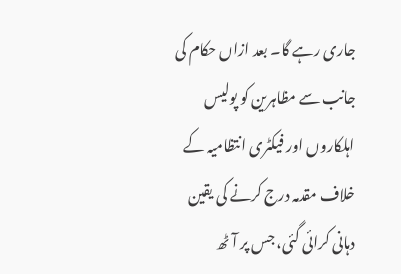جاری رہے گا۔ بعد ازاں حکام کی جانب سے مظاہرین کو پولیس اہلکاروں اور فیکٹری انتظامیہ کے خلاف مقدمہ درج کرنے کی یقین دہانی کرائی گئی، جس پر آٹھ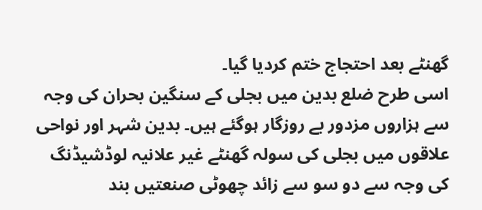گھنٹے بعد احتجاج ختم کردیا گیا۔
اسی طرح ضلع بدین میں بجلی کے سنگین بحران کی وجہ سے ہزاروں مزدور بے روزگار ہوگئے ہیں۔ بدین شہر اور نواحی علاقوں میں بجلی کی سولہ گھنٹے غیر علانیہ لوڈشیڈنگ کی وجہ سے دو سو سے زائد چھوٹی صنعتیں بند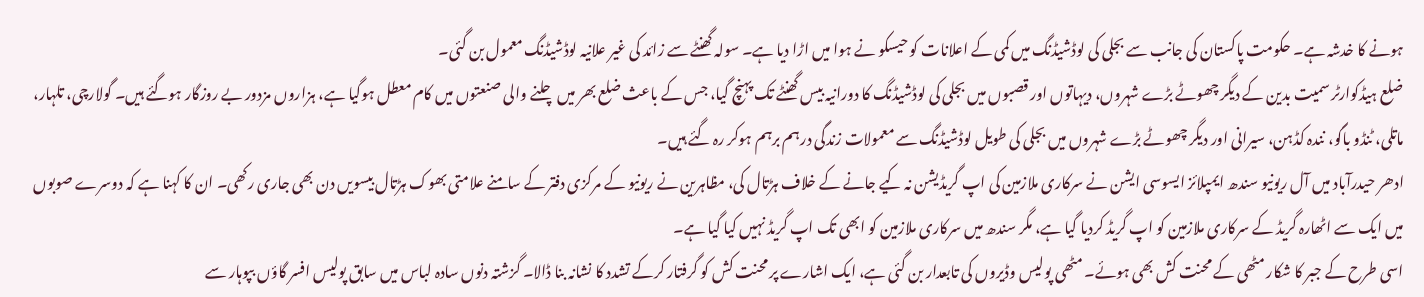ہونے کا خدشہ ہے۔ حکومت پاکستان کی جانب سے بجلی کی لوڈشیڈنگ میں کمی کے اعلانات کو حیسکو نے ہوا میں اڑا دیا ہے۔ سولہ گھنٹے سے زائد کی غیر علانیہ لوڈشیڈنگ معمول بن گئی۔
ضلع ہیڈکوارٹر سمیت بدین کے دیگر چھوٹے بڑے شہروں، دیہاتوں اور قصبوں میں بجلی کی لوڈشیڈنگ کا دورانیہ بیس گھنٹے تک پہنچ گیا، جس کے باعث ضلع بھر میں چلنے والی صنعتوں میں کام معطل ہوگیا ہے، ہزاروں مزدور بے روزگار ہوگئے ہیں۔ گولارچی، تلہار، ماتلی، ٹنڈو باگو، نندہ کڈہن، سیرانی اور دیگر چھوٹے بڑے شہروں میں بجلی کی طویل لوڈشیڈنگ سے معمولات زندگی درہم برہم ہوکر رہ گئے ہیں۔
ادھر حیدرآباد میں آل ریونیو سندھ ایمپلائز ایسوسی ایشن نے سرکاری ملازمین کی اپ گریڈیشن نہ کیے جانے کے خلاف ہڑتال کی، مظاہرین نے ریونیو کے مرکزی دفتر کے سامنے علامتی بھوک ہڑتال بیسویں دن بھی جاری رکھی۔ ان کا کہنا ہے کہ دوسرے صوبوں میں ایک سے اٹھارہ گریڈ کے سرکاری ملازمین کو اپ گریڈ کردیا گیا ہے، مگر سندھ میں سرکاری ملازمین کو ابھی تک اپ گریڈ نہیں کیا گیا ہے۔
اسی طرح کے جبر کا شکار مٹھی کے محنت کش بھی ہوئے۔ مٹھی پولیس وڈیروں کی تابعدار بن گئی ہے، ایک اشارے پر محنت کش کو گرفتار کرکے تشدد کا نشانہ بنا ڈالا۔ گزشتہ دنوں سادہ لباس میں سابق پولیس افسر گاؤں بپوہار سے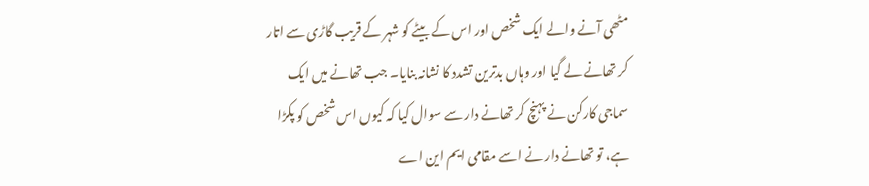مٹھی آنے والے ایک شخص اور اس کے بیٹے کو شہر کے قریب گاڑی سے اتار کر تھانے لے گیا اور وہاں بدترین تشدد کا نشانہ بنایا۔ جب تھانے میں ایک سماجی کارکن نے پہنچ کر تھانے دار سے سوال کیا کہ کیوں اس شخص کو پکڑا ہے، تو تھانے دار نے اسے مقامی ایم این اے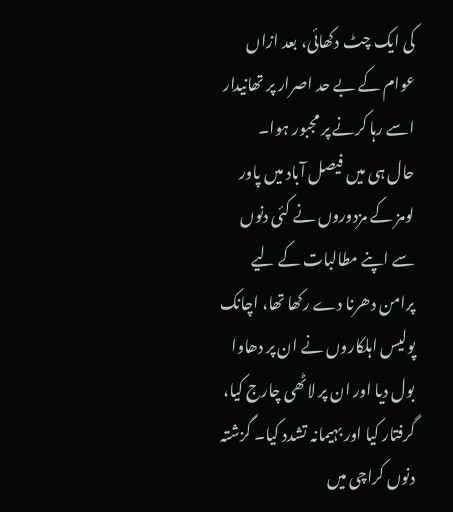کی ایک چٹ دکھائی، بعد ازاں عوام کے بے حد اصرار پر تھانیدار اسے رہا کرنے پر مجبور ہوا۔
حال ہی میں فیصل آباد میں پاور لومز کے مزدوروں نے کئی دنوں سے اپنے مطالبات کے لیے پرامن دھرنا دے رکھا تھا، اچانک پولیس اہلکاروں نے ان پر دھاوا بول دیا اور ان پر لاٹھی چارج کیا، گرفتار کیا اور بہیمانہ تشدد کیا۔ گزشتہ دنوں کراچی میں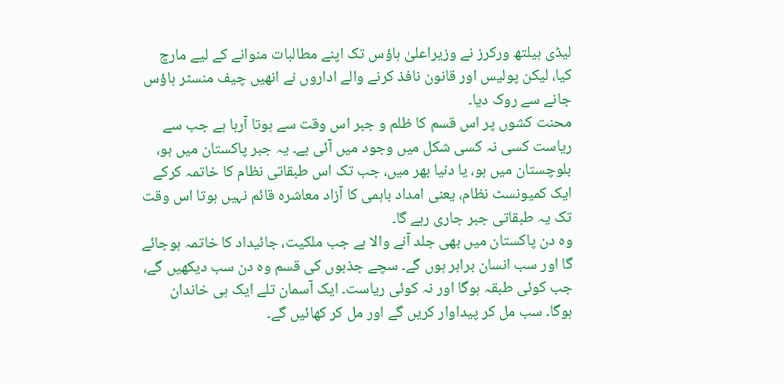لیڈی ہیلتھ ورکرز نے وزیراعلیٰ ہاؤس تک اپنے مطالبات منوانے کے لیے مارچ کیا، لیکن پولیس اور قانون نافذ کرنے والے اداروں نے انھیں چیف منسٹر ہاؤس جانے سے روک دیا۔
محنت کشوں پر اس قسم کا ظلم و جبر اس وقت سے ہوتا آرہا ہے جب سے ریاست کسی نہ کسی شکل میں وجود میں آئی ہے۔ یہ جبر پاکستان میں ہو، بلوچستان میں ہو، یا دنیا بھر میں، جب تک اس طبقاتی نظام کا خاتمہ کرکے ایک کمیونسٹ نظام، یعنی امداد باہمی کا آزاد معاشرہ قائم نہیں ہوتا اس وقت تک یہ طبقاتی جبر جاری رہے گا۔
وہ دن پاکستان میں بھی جلد آنے والا ہے جب ملکیت، جائیداد کا خاتمہ ہوجائے گا اور سب انسان برابر ہوں گے۔ سچے جذبوں کی قسم وہ دن سب دیکھیں گے، جب کوئی طبقہ ہوگا اور نہ کوئی ریاست۔ ایک آسمان تلے ایک ہی خاندان ہوگا۔ سب مل کر پیداوار کریں گے اور مل کر کھائیں گے۔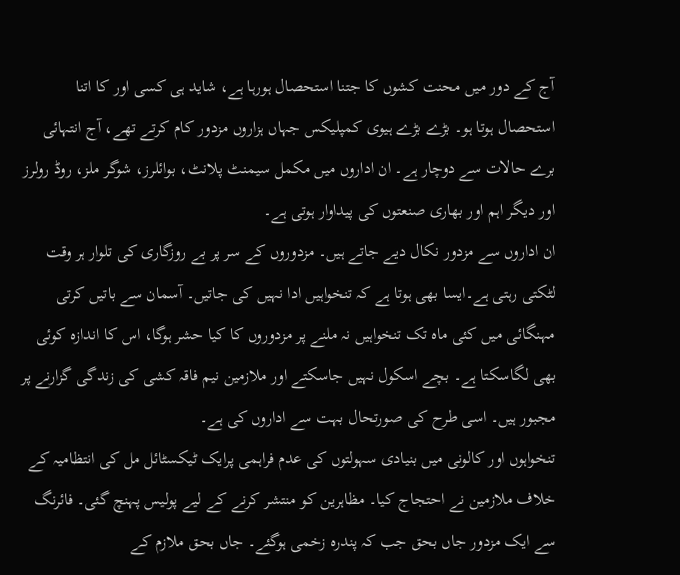آج کے دور میں محنت کشوں کا جتنا استحصال ہورہا ہے، شاید ہی کسی اور کا اتنا استحصال ہوتا ہو۔ بڑے بڑے ہیوی کمپلیکس جہاں ہزاروں مزدور کام کرتے تھے، آج انتہائی برے حالات سے دوچار ہے۔ ان اداروں میں مکمل سیمنٹ پلانٹ، بوائلرز، شوگر ملز، روڈ رولرز اور دیگر اہم اور بھاری صنعتوں کی پیداوار ہوتی ہے۔
ان اداروں سے مزدور نکال دیے جاتے ہیں۔ مزدوروں کے سر پر بے روزگاری کی تلوار ہر وقت لٹکتی رہتی ہے۔ایسا بھی ہوتا ہے کہ تنخواہیں ادا نہیں کی جاتیں۔ آسمان سے باتیں کرتی مہنگائی میں کئی ماہ تک تنخواہیں نہ ملنے پر مزدوروں کا کیا حشر ہوگا، اس کا اندازہ کوئی بھی لگاسکتا ہے۔ بچے اسکول نہیں جاسکتے اور ملازمین نیم فاقہ کشی کی زندگی گزارنے پر مجبور ہیں۔ اسی طرح کی صورتحال بہت سے اداروں کی ہے۔
تنخواہوں اور کالونی میں بنیادی سہولتوں کی عدم فراہمی پرایک ٹیکسٹائل مل کی انتظامیہ کے خلاف ملازمین نے احتجاج کیا۔ مظاہرین کو منتشر کرنے کے لیے پولیس پہنچ گئی۔ فائرنگ سے ایک مزدور جاں بحق جب کہ پندرہ زخمی ہوگئے۔ جاں بحق ملازم کے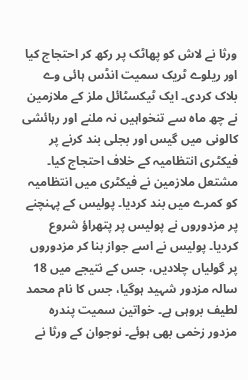ورثا نے لاش کو پھاٹک پر رکھ کر احتجاج کیا اور ریلوے ٹریک سمیت انڈس ہائی وے بلاک کردی۔ ایک ٹیکسٹائل ملز کے ملازمین نے چھ ماہ سے تنخواہیں نہ ملنے اور رہائشی کالونی میں گیس اور بجلی بند کرنے پر فیکٹری انتظامیہ کے خلاف احتجاج کیا۔
مشتعل ملازمین نے فیکٹری میں انتظامیہ کو کمرے میں بند کردیا۔ پولیس کے پہنچنے پر مزدوروں نے پولیس پر پتھراؤ شروع کردیا۔ پولیس نے اسے جواز بنا کر مزدوروں پر گولیاں چلادیں، جس کے نتیجے میں 18 سالہ مزدور شہید ہوگیا، جس کا نام محمد لطیف بروہی ہے۔ خواتین سمیت پندرہ مزدور زخمی بھی ہوئے۔ نوجوان کے ورثا نے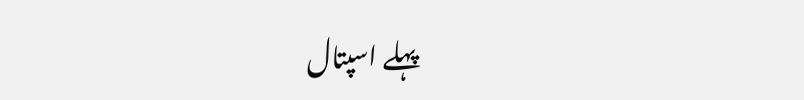پہلے اسپتال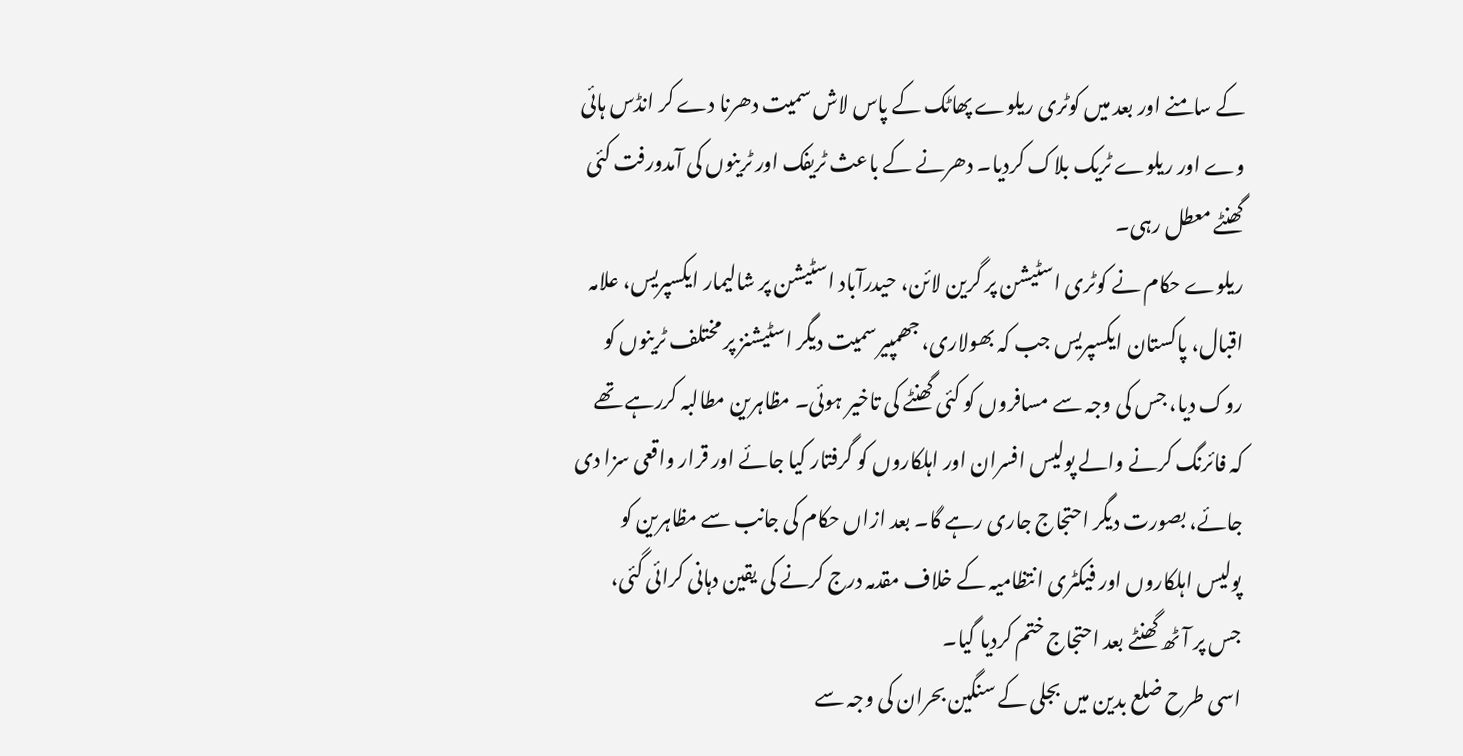کے سامنے اور بعد میں کوٹری ریلوے پھاٹک کے پاس لاش سمیت دھرنا دے کر انڈس ہائی وے اور ریلوے ٹریک بلاک کردیا۔ دھرنے کے باعث ٹریفک اور ٹرینوں کی آمدورفت کئی گھنٹے معطل رہی۔
ریلوے حکام نے کوٹری اسٹیشن پر گرین لائن، حیدرآباد اسٹیشن پر شالیمار ایکسپریس، علامہ اقبال، پاکستان ایکسپریس جب کہ بھولاری، جھمپیر سمیت دیگر اسٹیشنز پر مختلف ٹرینوں کو روک دیا، جس کی وجہ سے مسافروں کو کئی گھنٹے کی تاخیر ہوئی۔ مظاہرین مطالبہ کررہے تھے کہ فائرنگ کرنے والے پولیس افسران اور اہلکاروں کو گرفتار کیا جائے اور قرار واقعی سزا دی جائے، بصورت دیگر احتجاج جاری رہے گا۔ بعد ازاں حکام کی جانب سے مظاہرین کو پولیس اہلکاروں اور فیکٹری انتظامیہ کے خلاف مقدمہ درج کرنے کی یقین دہانی کرائی گئی، جس پر آٹھ گھنٹے بعد احتجاج ختم کردیا گیا۔
اسی طرح ضلع بدین میں بجلی کے سنگین بحران کی وجہ سے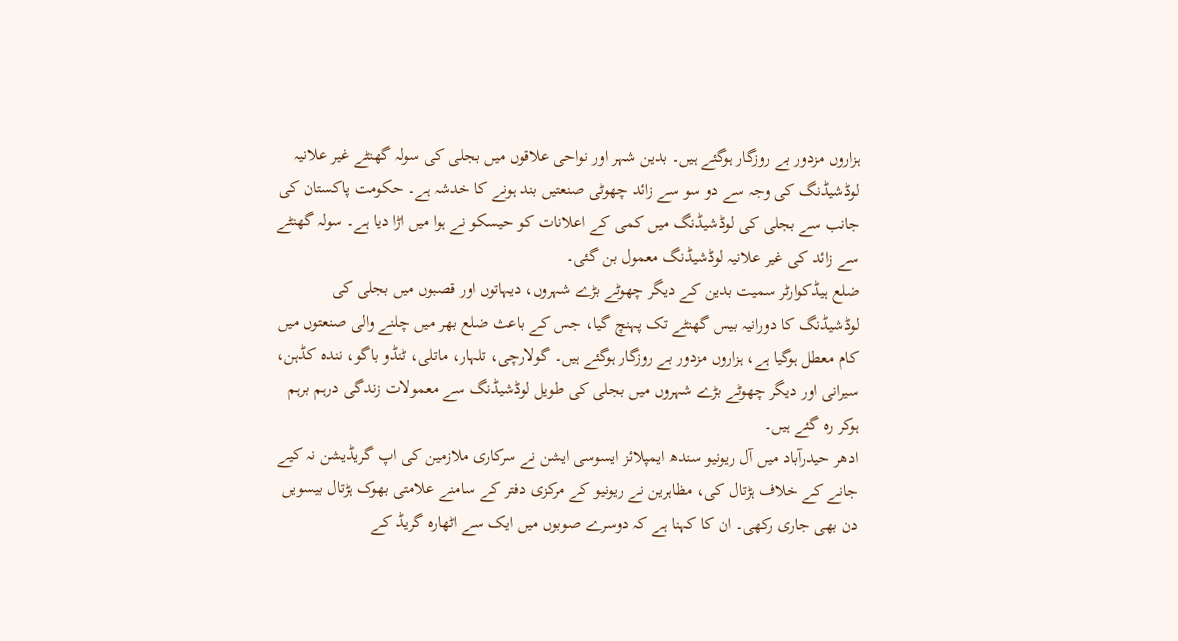ہزاروں مزدور بے روزگار ہوگئے ہیں۔ بدین شہر اور نواحی علاقوں میں بجلی کی سولہ گھنٹے غیر علانیہ لوڈشیڈنگ کی وجہ سے دو سو سے زائد چھوٹی صنعتیں بند ہونے کا خدشہ ہے۔ حکومت پاکستان کی جانب سے بجلی کی لوڈشیڈنگ میں کمی کے اعلانات کو حیسکو نے ہوا میں اڑا دیا ہے۔ سولہ گھنٹے سے زائد کی غیر علانیہ لوڈشیڈنگ معمول بن گئی۔
ضلع ہیڈکوارٹر سمیت بدین کے دیگر چھوٹے بڑے شہروں، دیہاتوں اور قصبوں میں بجلی کی لوڈشیڈنگ کا دورانیہ بیس گھنٹے تک پہنچ گیا، جس کے باعث ضلع بھر میں چلنے والی صنعتوں میں کام معطل ہوگیا ہے، ہزاروں مزدور بے روزگار ہوگئے ہیں۔ گولارچی، تلہار، ماتلی، ٹنڈو باگو، نندہ کڈہن، سیرانی اور دیگر چھوٹے بڑے شہروں میں بجلی کی طویل لوڈشیڈنگ سے معمولات زندگی درہم برہم ہوکر رہ گئے ہیں۔
ادھر حیدرآباد میں آل ریونیو سندھ ایمپلائز ایسوسی ایشن نے سرکاری ملازمین کی اپ گریڈیشن نہ کیے جانے کے خلاف ہڑتال کی، مظاہرین نے ریونیو کے مرکزی دفتر کے سامنے علامتی بھوک ہڑتال بیسویں دن بھی جاری رکھی۔ ان کا کہنا ہے کہ دوسرے صوبوں میں ایک سے اٹھارہ گریڈ کے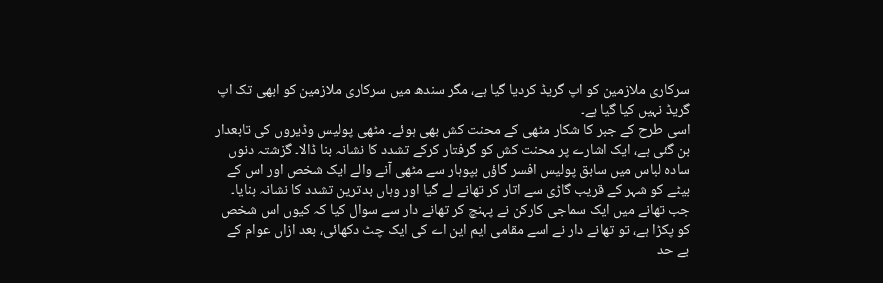سرکاری ملازمین کو اپ گریڈ کردیا گیا ہے، مگر سندھ میں سرکاری ملازمین کو ابھی تک اپ گریڈ نہیں کیا گیا ہے۔
اسی طرح کے جبر کا شکار مٹھی کے محنت کش بھی ہوئے۔ مٹھی پولیس وڈیروں کی تابعدار بن گئی ہے، ایک اشارے پر محنت کش کو گرفتار کرکے تشدد کا نشانہ بنا ڈالا۔ گزشتہ دنوں سادہ لباس میں سابق پولیس افسر گاؤں بپوہار سے مٹھی آنے والے ایک شخص اور اس کے بیٹے کو شہر کے قریب گاڑی سے اتار کر تھانے لے گیا اور وہاں بدترین تشدد کا نشانہ بنایا۔ جب تھانے میں ایک سماجی کارکن نے پہنچ کر تھانے دار سے سوال کیا کہ کیوں اس شخص کو پکڑا ہے، تو تھانے دار نے اسے مقامی ایم این اے کی ایک چٹ دکھائی، بعد ازاں عوام کے بے حد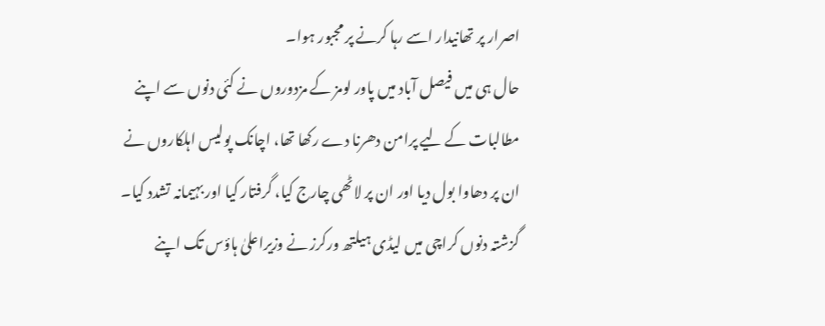اصرار پر تھانیدار اسے رہا کرنے پر مجبور ہوا۔
حال ہی میں فیصل آباد میں پاور لومز کے مزدوروں نے کئی دنوں سے اپنے مطالبات کے لیے پرامن دھرنا دے رکھا تھا، اچانک پولیس اہلکاروں نے ان پر دھاوا بول دیا اور ان پر لاٹھی چارج کیا، گرفتار کیا اور بہیمانہ تشدد کیا۔ گزشتہ دنوں کراچی میں لیڈی ہیلتھ ورکرز نے وزیراعلیٰ ہاؤس تک اپنے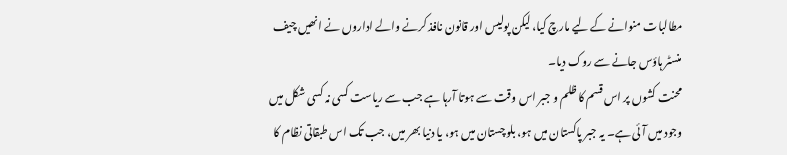مطالبات منوانے کے لیے مارچ کیا، لیکن پولیس اور قانون نافذ کرنے والے اداروں نے انھیں چیف منسٹر ہاؤس جانے سے روک دیا۔
محنت کشوں پر اس قسم کا ظلم و جبر اس وقت سے ہوتا آرہا ہے جب سے ریاست کسی نہ کسی شکل میں وجود میں آئی ہے۔ یہ جبر پاکستان میں ہو، بلوچستان میں ہو، یا دنیا بھر میں، جب تک اس طبقاتی نظام کا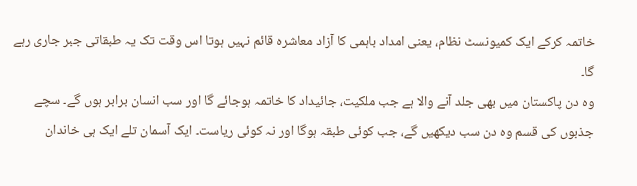خاتمہ کرکے ایک کمیونسٹ نظام، یعنی امداد باہمی کا آزاد معاشرہ قائم نہیں ہوتا اس وقت تک یہ طبقاتی جبر جاری رہے گا۔
وہ دن پاکستان میں بھی جلد آنے والا ہے جب ملکیت، جائیداد کا خاتمہ ہوجائے گا اور سب انسان برابر ہوں گے۔ سچے جذبوں کی قسم وہ دن سب دیکھیں گے، جب کوئی طبقہ ہوگا اور نہ کوئی ریاست۔ ایک آسمان تلے ایک ہی خاندان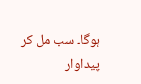ہوگا۔ سب مل کر پیداوار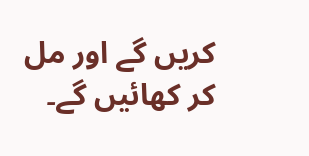کریں گے اور مل کر کھائیں گے۔